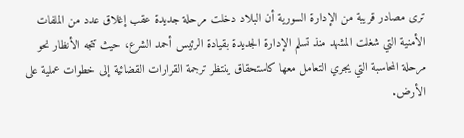ترى مصادر قريبة من الإدارة السورية أن البلاد دخلت مرحلة جديدة عقب إغلاق عدد من الملفات الأمنية التي شغلت المشهد منذ تسلم الإدارة الجديدة بقيادة الرئيس أحمد الشرع، حيث تتجه الأنظار نحو مرحلة المحاسبة التي يجري التعامل معها كاستحقاق ينتظر ترجمة القرارات القضائية إلى خطوات عملية على الأرض.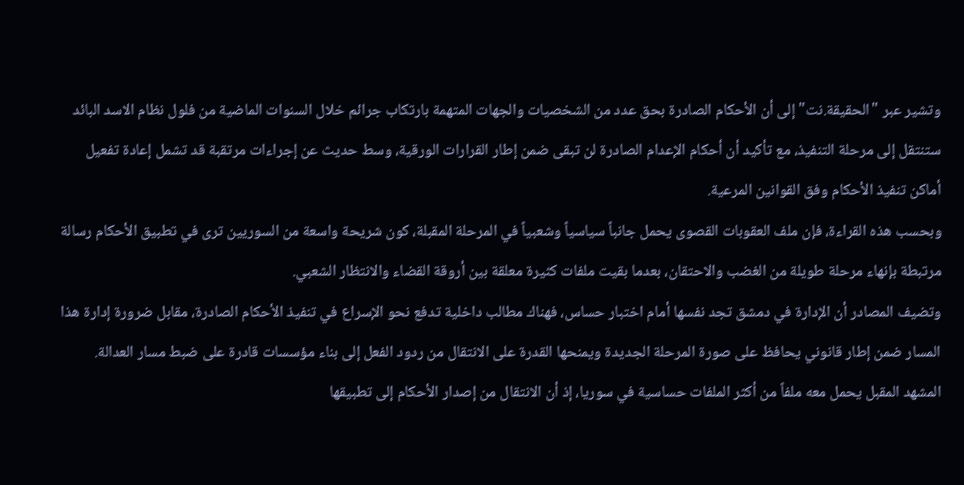وتشير عبر "الحقيقة.نت" إلى أن الأحكام الصادرة بحق عدد من الشخصيات والجهات المتهمة بارتكاب جرائم خلال السنوات الماضية من فلول نظام الاسد البائد ستنتقل إلى مرحلة التنفيذ، مع تأكيد أن أحكام الإعدام الصادرة لن تبقى ضمن إطار القرارات الورقية، وسط حديث عن إجراءات مرتقبة قد تشمل إعادة تفعيل أماكن تنفيذ الأحكام وفق القوانين المرعية.
وبحسب هذه القراءة، فإن ملف العقوبات القصوى يحمل جانباً سياسياً وشعبياً في المرحلة المقبلة، كون شريحة واسعة من السوريين ترى في تطبيق الأحكام رسالة مرتبطة بإنهاء مرحلة طويلة من الغضب والاحتقان، بعدما بقيت ملفات كثيرة معلقة بين أروقة القضاء والانتظار الشعبي.
وتضيف المصادر أن الإدارة في دمشق تجد نفسها أمام اختبار حساس، فهناك مطالب داخلية تدفع نحو الإسراع في تنفيذ الأحكام الصادرة، مقابل ضرورة إدارة هذا المسار ضمن إطار قانوني يحافظ على صورة المرحلة الجديدة ويمنحها القدرة على الانتقال من ردود الفعل إلى بناء مؤسسات قادرة على ضبط مسار العدالة.
المشهد المقبل يحمل معه ملفاً من أكثر الملفات حساسية في سوريا، إذ أن الانتقال من إصدار الأحكام إلى تطبيقها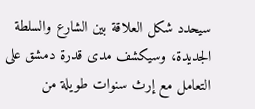سيحدد شكل العلاقة بين الشارع والسلطة الجديدة، وسيكشف مدى قدرة دمشق على التعامل مع إرث سنوات طويلة من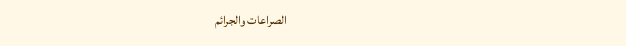الصراعات والجرائم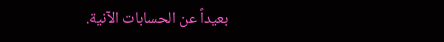بعيداً عن الحسابات الآنية.